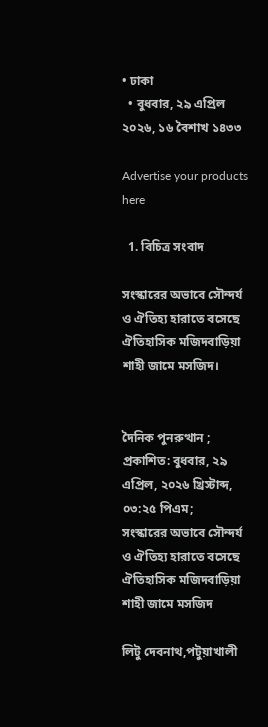• ঢাকা
  • বুধবার, ২৯ এপ্রিল ২০২৬, ১৬ বৈশাখ ১৪৩৩

Advertise your products here

  1. বিচিত্র সংবাদ

সংস্কারের অভাবে সৌন্দর্য ও ঐতিহ্য হারাতে বসেছে ঐতিহাসিক মজিদবাড়িয়া শাহী জামে মসজিদ।


দৈনিক পুনরুত্থান ; প্রকাশিত: বুধবার, ২৯ এপ্রিল, ২০২৬ খ্রিস্টাব্দ, ০৩:২৫ পিএম;
সংস্কারের অভাবে সৌন্দর্য ও ঐতিহ্য হারাতে বসেছে ঐতিহাসিক মজিদবাড়িয়া শাহী জামে মসজিদ

লিটু দেবনাথ,পটুয়াখালী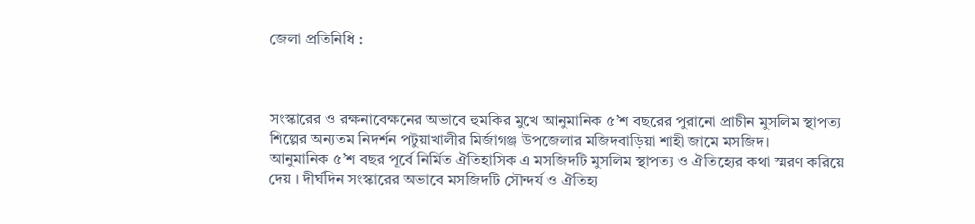জেলা প্রতিনিধি :



সংস্কারের ও রক্ষনাবেক্ষনের অভাবে হুমকির মুখে আনুমানিক ৫’শ বছরের পুরানো প্রাচীন মুসলিম স্থাপত্য শিল্পের অন্যতম নিদর্শন পটুয়াখালীর মির্জাগঞ্জ উপজেলার মজিদবাড়িয়া শাহী জামে মসজিদ।
আনুমানিক ৫’শ বছর পূর্বে নির্মিত ঐতিহাসিক এ মসজিদটি মুসলিম স্থাপত্য ও ঐতিহ্যের কথা স্মরণ করিয়ে দেয় । দীর্ঘদিন সংস্কারের অভাবে মসজিদটি সৌন্দর্য ও ঐতিহ্য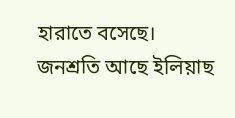হারাতে বসেছে।
জনশ্রতি আছে ইলিয়াছ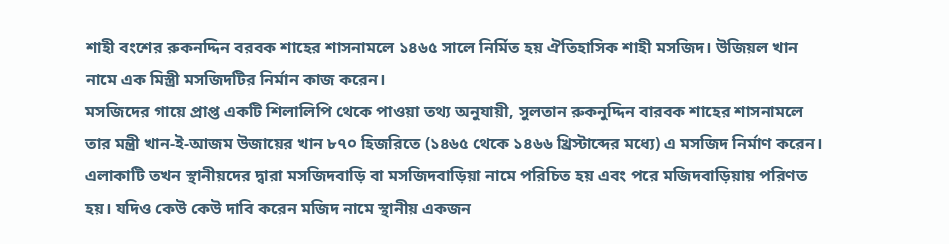শাহী বংশের রুকনদ্দিন বরবক শাহের শাসনামলে ১৪৬৫ সালে নির্মিত হয় ঐতিহাসিক শাহী মসজিদ। উজিয়ল খান নামে এক মিস্ত্রী মসজিদটির নির্মান কাজ করেন।
মসজিদের গায়ে প্রাপ্ত একটি শিলালিপি থেকে পাওয়া তথ্য অনুযায়ী, সুলতান রুকনুদ্দিন বারবক শাহের শাসনামলে তার মন্ত্রী খান-ই-আজম উজায়ের খান ৮৭০ হিজরিতে (১৪৬৫ থেকে ১৪৬৬ খ্রিস্টাব্দের মধ্যে) এ মসজিদ নির্মাণ করেন।
এলাকাটি তখন স্থানীয়দের দ্বারা মসজিদবাড়ি বা মসজিদবাড়িয়া নামে পরিচিত হয় এবং পরে মজিদবাড়িয়ায় পরিণত হয়। যদিও কেউ কেউ দাবি করেন মজিদ নামে স্থানীয় একজন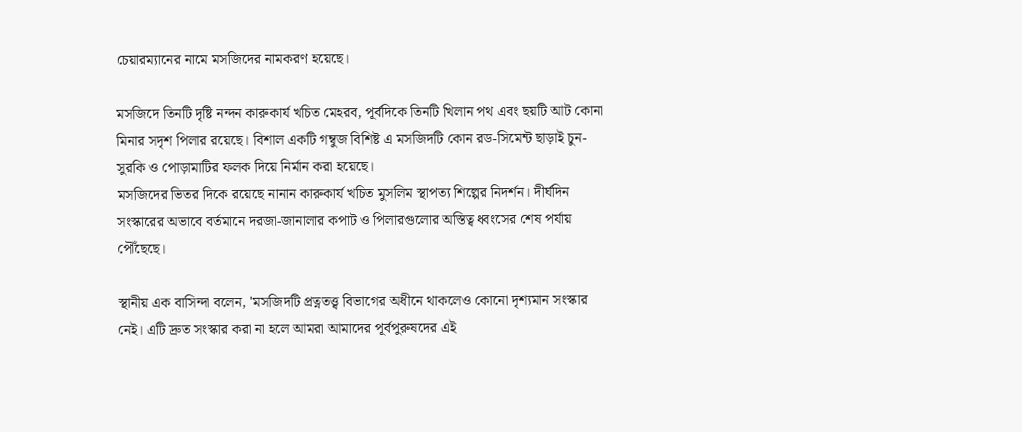চেয়ারম্যানের নামে মসজিদের নামকরণ হয়েছে।

মসজিদে তিনটি দৃষ্টি নন্দন কারুকার্য খচিত মেহরব, পূর্বদিকে তিনটি খিলান পথ এবং ছয়টি আট কোনা মিনার সদৃশ পিলার রয়েছে। বিশাল একটি গম্বুজ বিশিষ্ট এ মসজিদটি কোন রড-সিমেন্ট ছাড়াই চুন-সুরকি ও পোড়ামাটির ফলক দিয়ে নির্মান করা হয়েছে।
মসজিদের ভিতর দিকে রয়েছে নানান কারুকার্য খচিত মুসলিম স্থাপত্য শিল্পের নিদর্শন। দীর্ঘদিন সংস্কারের অভাবে বর্তমানে দরজা-জানালার কপাট ও পিলারগুলোর অস্তিত্ব ধ্বংসের শেষ পর্যায়
পৌঁছেছে।

স্থানীয় এক বাসিন্দা বলেন, 'মসজিদটি প্রত্নতত্ত্ব বিভাগের অধীনে থাকলেও কোনো দৃশ্যমান সংস্কার নেই। এটি দ্রুত সংস্কার করা না হলে আমরা আমাদের পূর্বপুরুষদের এই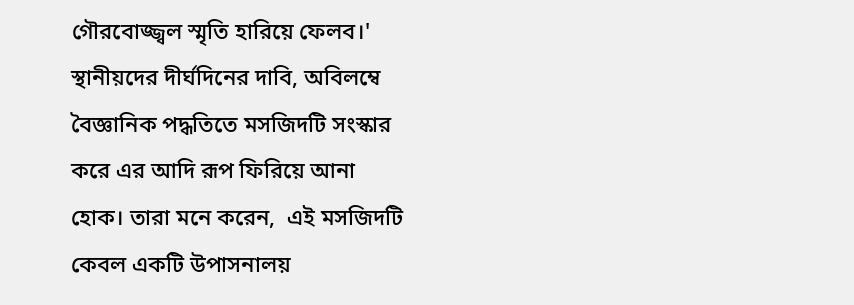গৌরবোজ্জ্বল স্মৃতি হারিয়ে ফেলব।'
স্থানীয়দের দীর্ঘদিনের দাবি, অবিলম্বে বৈজ্ঞানিক পদ্ধতিতে মসজিদটি সংস্কার করে এর আদি রূপ ফিরিয়ে আনা হোক। তারা মনে করেন,  এই মসজিদটি কেবল একটি উপাসনালয়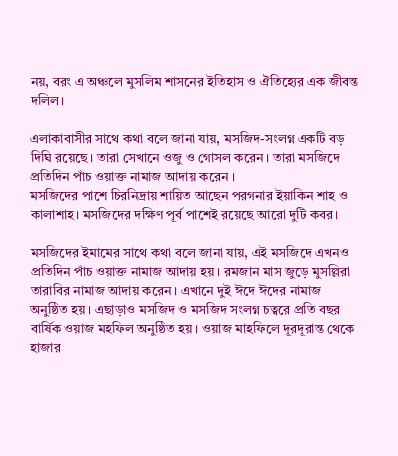নয়, বরং এ অঞ্চলে মুসলিম শাসনের ইতিহাস ও ঐতিহ্যের এক জীবন্ত দলিল।

এলাকাবাসীর সাথে কথা বলে জানা যায়, মসজিদ-সংলগ্ন একটি বড় দিঘি রয়েছে। তারা সেখানে ওজু ও গোসল করেন। তারা মসজিদে প্রতিদিন পাঁচ ওয়াক্ত নামাজ আদায় করেন ।
মসজিদের পাশে চিরনিদ্রায় শায়িত আছেন পরগনার ইয়াকিন শাহ ও কালাশাহ। মসজিদের দক্ষিণ পূর্ব পাশেই রয়েছে আরো দুটি কবর।

মসজিদের ইমামের সাথে কথা বলে জানা যায়, এই মসজিদে এখনও প্রতিদিন পাঁচ ওয়াক্ত নামাজ আদায় হয়। রমজান মাস জুড়ে মুসল্লিরা তারাবির নামাজ আদায় করেন। এখানে দুই ঈদে ঈদের নামাজ
অনুষ্ঠিত হয়। এছাড়াও মসজিদ ও মসজিদ সংলগ্ন চত্বরে প্রতি বছর বার্ষিক ওয়াজ মহফিল অনুষ্ঠিত হয়। ওয়াজ মাহফিলে দূরদূরান্ত থেকে হাজার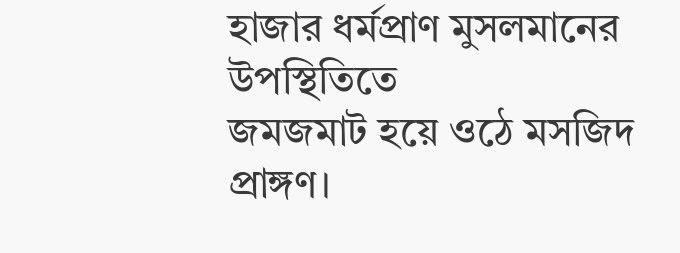হাজার ধর্মপ্রাণ মুসলমানের উপস্থিতিতে
জমজমাট হয়ে ওঠে মসজিদ প্রাঙ্গণ।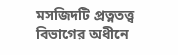মসজিদটি প্রত্নতত্ত্ব বিভাগের অধীনে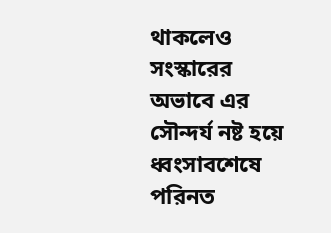থাকলেও সংস্কারের অভাবে এর সৌন্দর্য নষ্ট হয়ে ধ্বংসাবশেষে পরিনত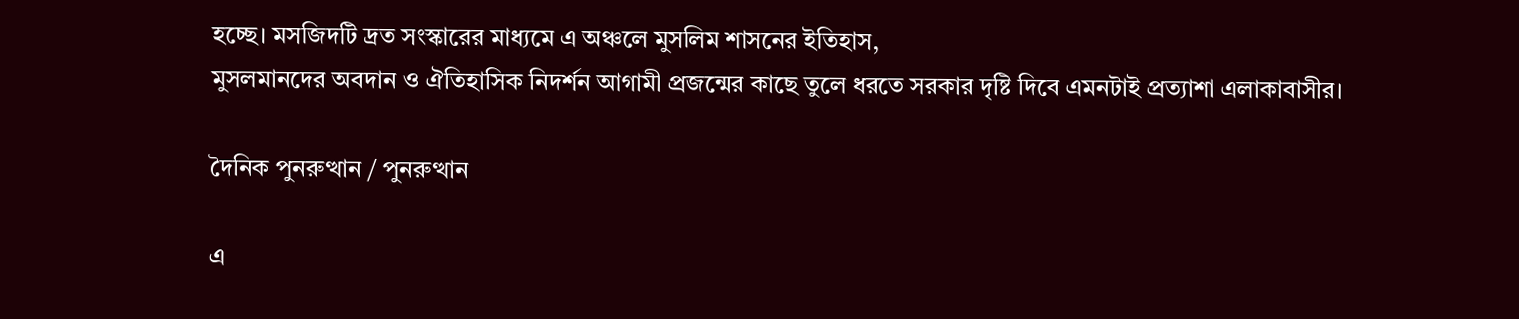হচ্ছে। মসজিদটি দ্রত সংস্কারের মাধ্যমে এ অঞ্চলে মুসলিম শাসনের ইতিহাস,
মুসলমানদের অবদান ও ঐতিহাসিক নিদর্শন আগামী প্রজন্মের কাছে তুলে ধরতে সরকার দৃষ্টি দিবে এমনটাই প্রত্যাশা এলাকাবাসীর।

দৈনিক পুনরুত্থান / পুনরুত্থান

এ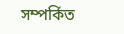সম্পর্কিত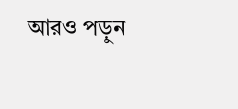আরও পড়ুন